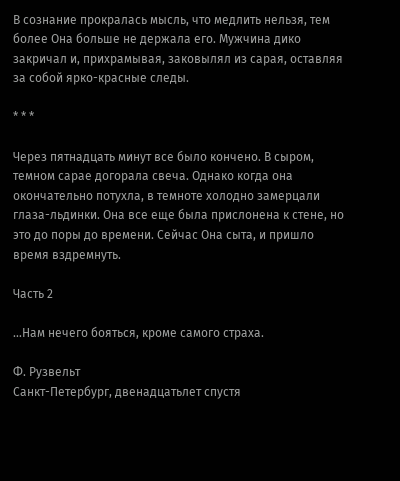В сознание прокралась мысль, что медлить нельзя, тем более Она больше не держала его. Мужчина дико закричал и, прихрамывая, заковылял из сарая, оставляя за собой ярко-красные следы.

* * *

Через пятнадцать минут все было кончено. В сыром, темном сарае догорала свеча. Однако когда она окончательно потухла, в темноте холодно замерцали глаза-льдинки. Она все еще была прислонена к стене, но это до поры до времени. Сейчас Она сыта, и пришло время вздремнуть.

Часть 2

…Нам нечего бояться, кроме самого страха.

Ф. Рузвельт
Санкт-Петербург, двенадцатьлет спустя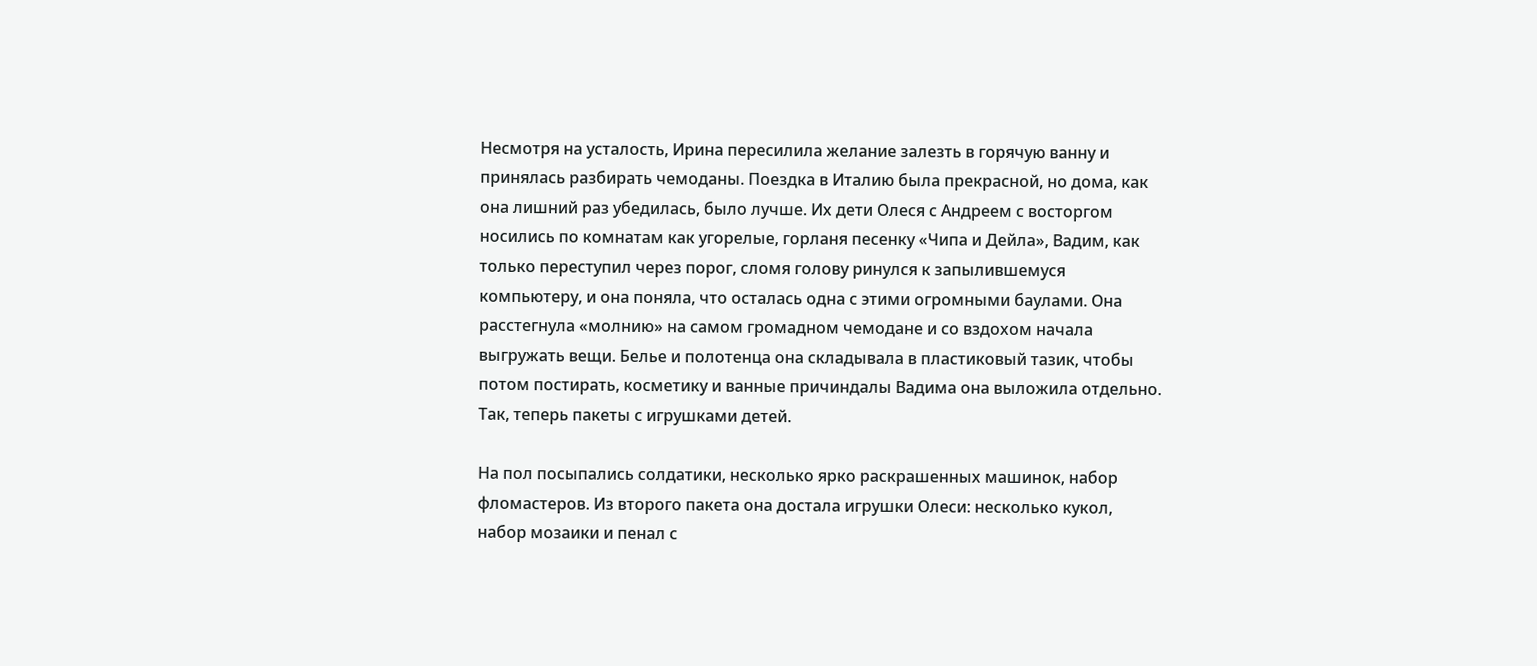Несмотря на усталость, Ирина пересилила желание залезть в горячую ванну и принялась разбирать чемоданы. Поездка в Италию была прекрасной, но дома, как она лишний раз убедилась, было лучше. Их дети Олеся с Андреем с восторгом носились по комнатам как угорелые, горланя песенку «Чипа и Дейла», Вадим, как только переступил через порог, сломя голову ринулся к запылившемуся компьютеру, и она поняла, что осталась одна с этими огромными баулами. Она расстегнула «молнию» на самом громадном чемодане и со вздохом начала выгружать вещи. Белье и полотенца она складывала в пластиковый тазик, чтобы потом постирать, косметику и ванные причиндалы Вадима она выложила отдельно. Так, теперь пакеты с игрушками детей.

На пол посыпались солдатики, несколько ярко раскрашенных машинок, набор фломастеров. Из второго пакета она достала игрушки Олеси: несколько кукол, набор мозаики и пенал с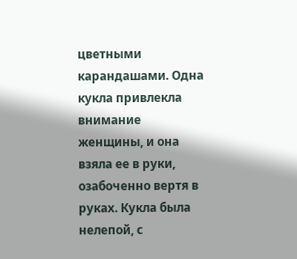цветными карандашами. Одна кукла привлекла внимание женщины, и она взяла ее в руки, озабоченно вертя в руках. Кукла была нелепой, с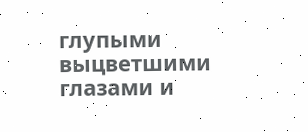глупыми выцветшими глазами и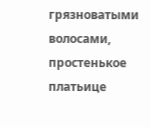грязноватыми волосами, простенькое платьице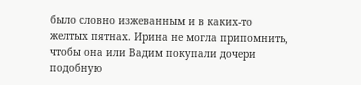было словно изжеванным и в каких-то желтых пятнах. Ирина не могла припомнить, чтобы она или Вадим покупали дочери подобную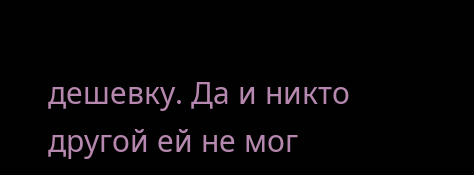дешевку. Да и никто другой ей не мог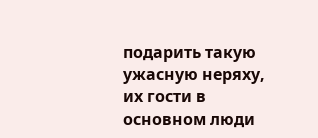подарить такую ужасную неряху, их гости в основном люди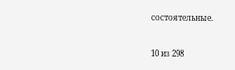состоятельные.



10 из 298